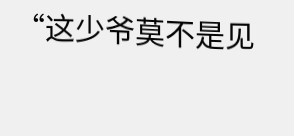“这少爷莫不是见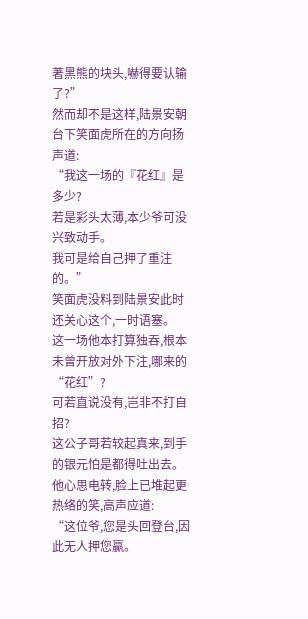著黑熊的块头,嚇得要认输了?”
然而却不是这样,陆景安朝台下笑面虎所在的方向扬声道:
“我这一场的『花红』是多少?
若是彩头太薄,本少爷可没兴致动手。
我可是给自己押了重注的。”
笑面虎没料到陆景安此时还关心这个,一时语塞。
这一场他本打算独吞,根本未曾开放对外下注,哪来的“花红”?
可若直说没有,岂非不打自招?
这公子哥若较起真来,到手的银元怕是都得吐出去。
他心思电转,脸上已堆起更热络的笑,高声应道:
“这位爷,您是头回登台,因此无人押您贏。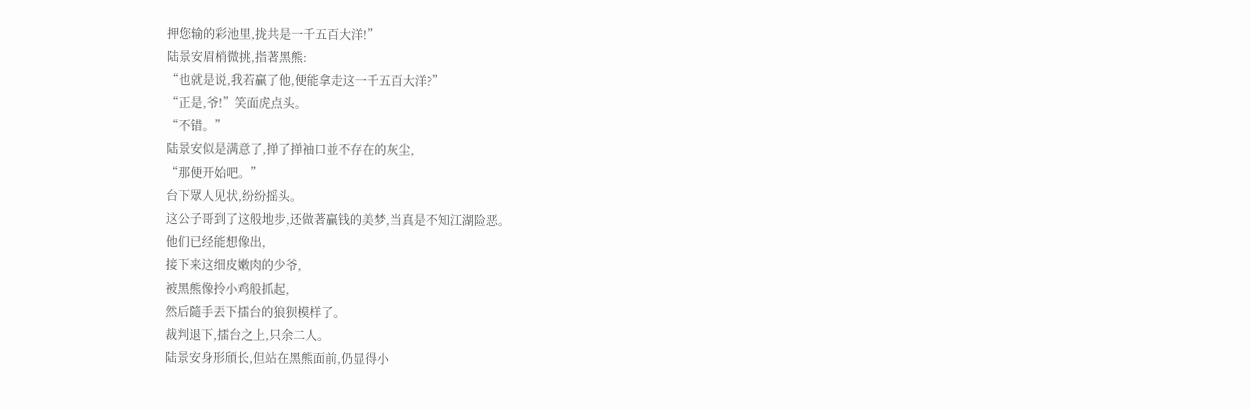押您输的彩池里,拢共是一千五百大洋!”
陆景安眉梢微挑,指著黑熊:
“也就是说,我若贏了他,便能拿走这一千五百大洋?”
“正是,爷!”笑面虎点头。
“不错。”
陆景安似是满意了,掸了掸袖口並不存在的灰尘,
“那便开始吧。”
台下眾人见状,纷纷摇头。
这公子哥到了这般地步,还做著贏钱的美梦,当真是不知江湖险恶。
他们已经能想像出,
接下来这细皮嫩肉的少爷,
被黑熊像拎小鸡般抓起,
然后隨手丟下擂台的狼狈模样了。
裁判退下,擂台之上,只余二人。
陆景安身形頎长,但站在黑熊面前,仍显得小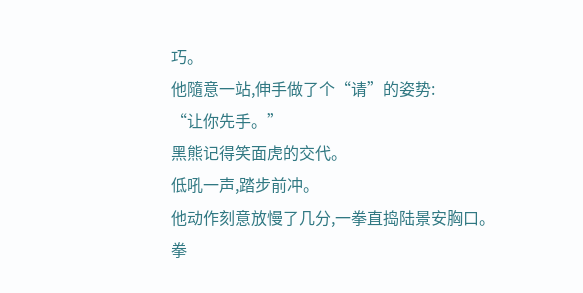巧。
他隨意一站,伸手做了个“请”的姿势:
“让你先手。”
黑熊记得笑面虎的交代。
低吼一声,踏步前冲。
他动作刻意放慢了几分,一拳直捣陆景安胸口。
拳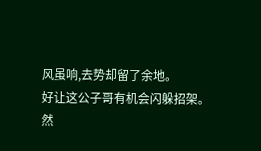风虽响,去势却留了余地。
好让这公子哥有机会闪躲招架。
然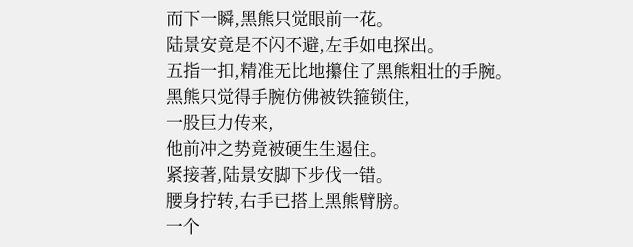而下一瞬,黑熊只觉眼前一花。
陆景安竟是不闪不避,左手如电探出。
五指一扣,精准无比地攥住了黑熊粗壮的手腕。
黑熊只觉得手腕仿佛被铁箍锁住,
一股巨力传来,
他前冲之势竟被硬生生遏住。
紧接著,陆景安脚下步伐一错。
腰身拧转,右手已搭上黑熊臂膀。
一个